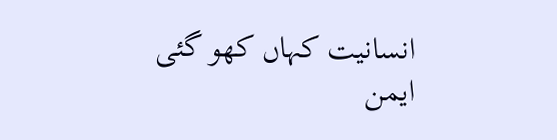انسانیت کہاں کھو گئی
ایمن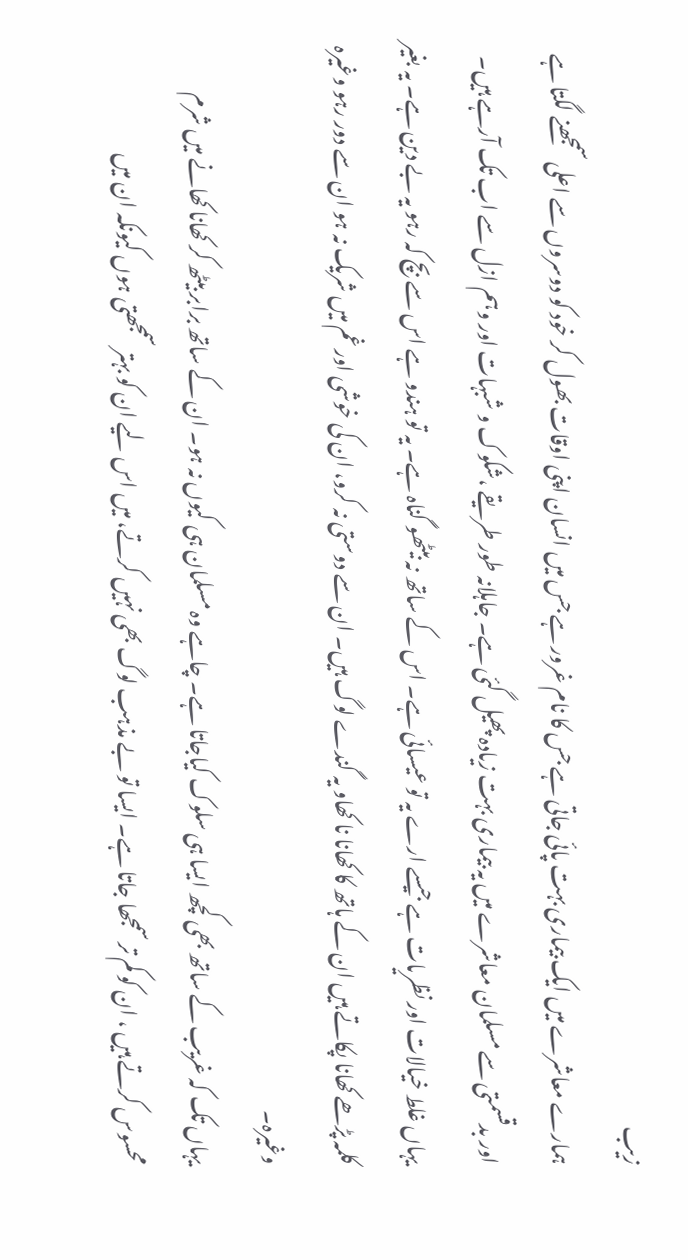زیب
ہمارے معاشرے میں ایک بیماری بہت پائی جاتی ہے جس کا نام غرور ہے جس میں انسان اپنی اوقات بھول کر خود کو دوسروں سے اعلی سمجھنے لگتا ہے اور بدقسمتی سے مسلمان معاشرے میں یہ بیماری بہت زیادہ پھیل گئی ہے۔ جاہلانہ طور طریقے ،شکوک و شبہات اور وہم ازل سے اب تک آرہے ہیں۔ یہاں غلط خیالات اور نظریات ہے جیسے ارے یہ تو عیسائی ہے۔ اس کے ساتھ نہ بیٹھو گناہ ہے۔ یہ تو ہندو ہے اس سے بچ کہ رہو یہ بے دین ہے۔ یہ بغیر کلمہ پڑھے کھانا پکاتے ہیں ان کے ہاتھ کا کھانا نا کھاو یہ گندے لوگ ہیں۔ ان سے دوستی نہ کرو، ان کی خوشی اور غم میں شریک نہ ہو ان سے دور رہو وغیرہ وغیرہ۔
یہاں تک کہ غریب کے ساتھ بھی کچھ ایسا ہی سلوک کیاجاتا ہے۔ چاہے وہ مسلمان ہی کیوں نہ ہو۔ ان کے ساتھ برابر بیٹھ کر کھانا کھانے میں شرم محسوس کرتے ہیں ، ان کو کم تر سمجھا جاتا ہے۔ ایسا تو بے مذہب لوگ بھی نہیں کرتے، میں اس لیے ان کو بہتر سمجھتی ہوں کیونکہ ان میں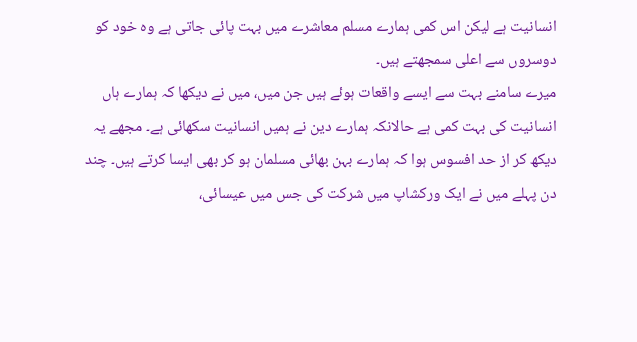انسانیت ہے لیکن اس کمی ہمارے مسلم معاشرے میں بہت پائی جاتی ہے وہ خود کو دوسروں سے اعلی سمجھتے ہیں۔
میرے سامنے بہت سے ایسے واقعات ہوئے ہیں جن میں، میں نے دیکھا کہ ہمارے ہاں انسانیت کی بہت کمی ہے حالانکہ ہمارے دین نے ہمیں انسانیت سکھائی ہے۔ مجھے یہ دیکھ کر از حد افسوس ہوا کہ ہمارے بہن بھائی مسلمان ہو کر بھی ایسا کرتے ہیں۔ چند دن پہلے میں نے ایک ورکشاپ میں شرکت کی جس میں عیسائی،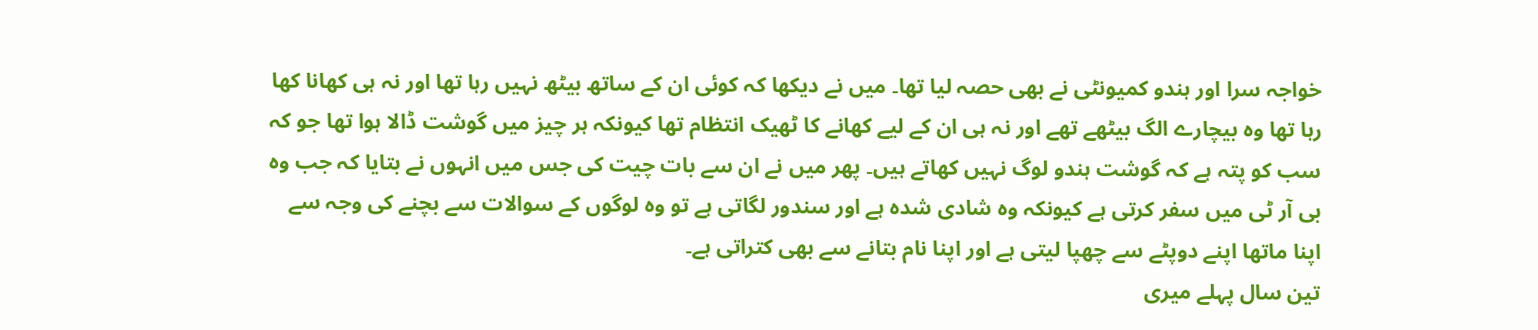خواجہ سرا اور ہندو کمیونٹی نے بھی حصہ لیا تھا۔ میں نے دیکھا کہ کوئی ان کے ساتھ بیٹھ نہیں رہا تھا اور نہ ہی کھانا کھا رہا تھا وہ بیچارے الگ بیٹھے تھے اور نہ ہی ان کے لیے کھانے کا ٹھیک انتظام تھا کیونکہ ہر چیز میں گوشت ڈالا ہوا تھا جو کہ سب کو پتہ ہے کہ گوشت ہندو لوگ نہیں کھاتے ہیں۔ پھر میں نے ان سے بات چیت کی جس میں انہوں نے بتایا کہ جب وہ بی آر ٹی میں سفر کرتی ہے کیونکہ وہ شادی شدہ ہے اور سندور لگاتی ہے تو وہ لوگوں کے سوالات سے بچنے کی وجہ سے اپنا ماتھا اپنے دوپٹے سے چھپا لیتی ہے اور اپنا نام بتانے سے بھی کتراتی ہے۔
تین سال پہلے میری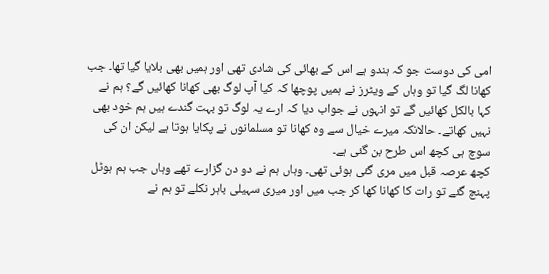امی کی دوست جو کہ ہندو ہے اس کے بھائی کی شادی تھی اور ہمیں بھی بلایا گیا تھا۔ جب کھانا لگ گیا تو وہاں کے ویٹرز نے ہمیں پوچھا کہ کیا آپ لوگ بھی کھانا کھائیں گے؟ ہم نے کہا بالکل کھائیں گے تو انہوں نے جواب دیا کہ ارے یہ لوگ تو بہت گندے ہیں ہم خود بھی نہیں کھاتے۔ حالانکہ میرے خیال سے وہ کھانا تو مسلمانوں نے پکایا ہوتا ہے لیکن ان کی سوچ ہی کچھ اس طرح بن گئی ہے۔
کچھ عرصہ قبل میں مری گئی ہوئی تھی۔ وہاں ہم نے دو دن گزارے تھے وہاں جب ہم ہوٹل پہنچ گئے تو رات کا کھانا کھا کر جب میں اور میری سہیلی باہر نکلے تو ہم نے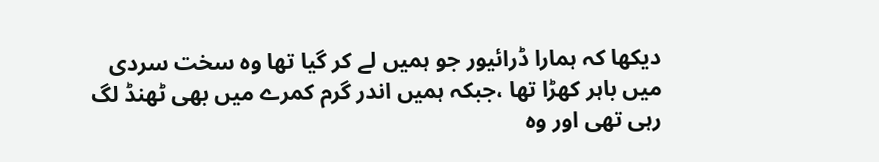دیکھا کہ ہمارا ڈرائیور جو ہمیں لے کر گیا تھا وہ سخت سردی میں باہر کھڑا تھا ،جبکہ ہمیں اندر گرم کمرے میں بھی ٹھنڈ لگ رہی تھی اور وہ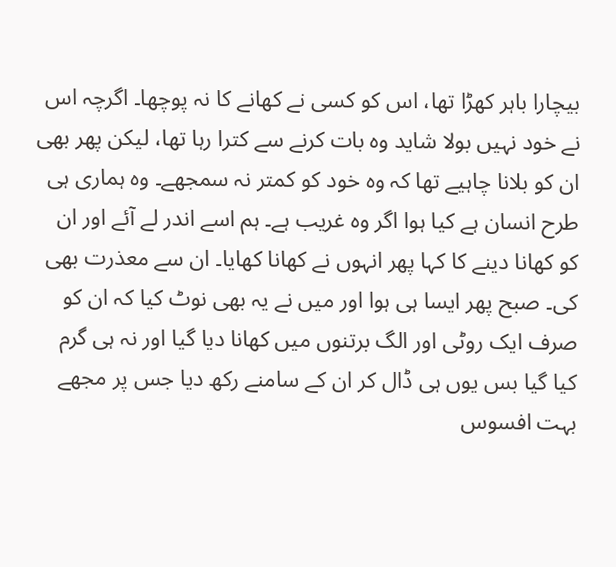بیچارا باہر کھڑا تھا، اس کو کسی نے کھانے کا نہ پوچھا۔ اگرچہ اس نے خود نہیں بولا شاید وہ بات کرنے سے کترا رہا تھا، لیکن پھر بھی ان کو بلانا چاہیے تھا کہ وہ خود کو کمتر نہ سمجھے۔ وہ ہماری ہی طرح انسان ہے کیا ہوا اگر وہ غریب ہے۔ ہم اسے اندر لے آئے اور ان کو کھانا دینے کا کہا پھر انہوں نے کھانا کھایا۔ ان سے معذرت بھی کی۔ صبح پھر ایسا ہی ہوا اور میں نے یہ بھی نوٹ کیا کہ ان کو صرف ایک روٹی اور الگ برتنوں میں کھانا دیا گیا اور نہ ہی گرم کیا گیا بس یوں ہی ڈال کر ان کے سامنے رکھ دیا جس پر مجھے بہت افسوس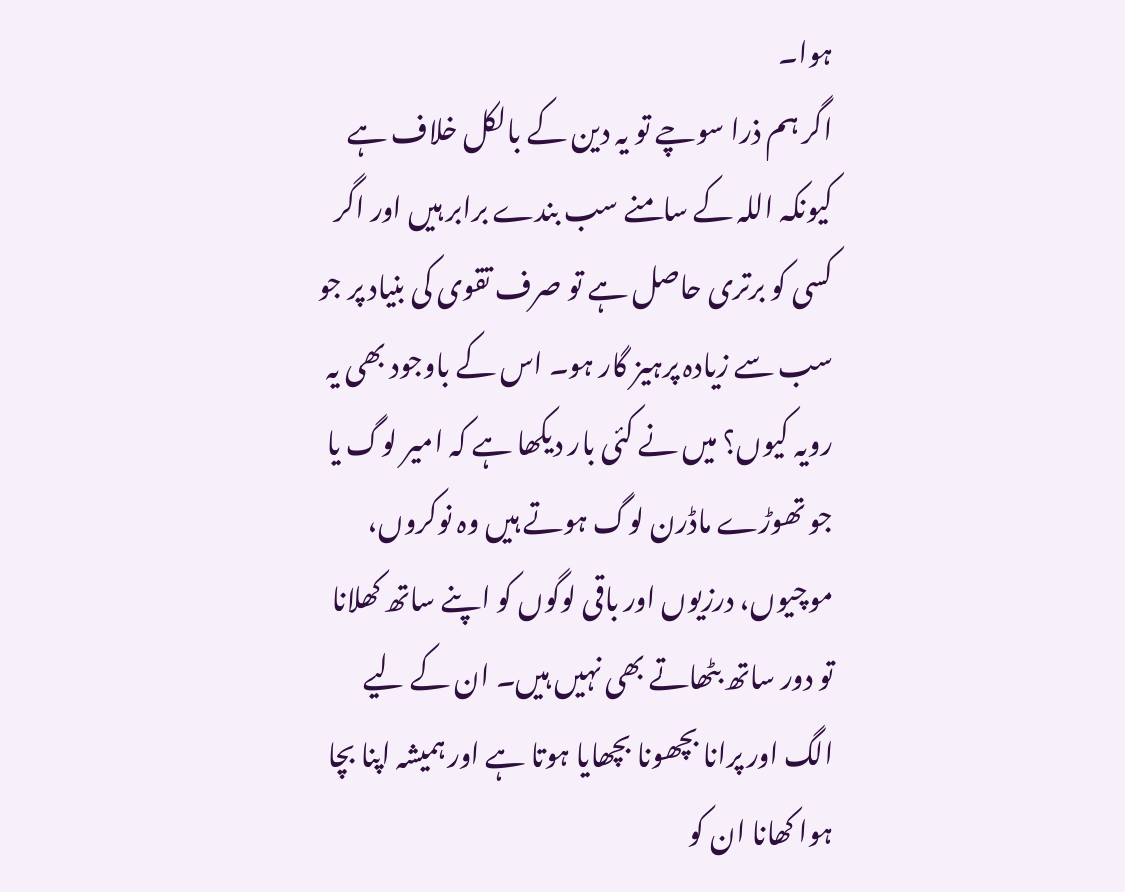ہوا۔
اگر ہم ذرا سوچے تو یہ دین کے بالکل خلاف ہے کیونکہ اللہ کے سامنے سب بندے برابر ہیں اور اگر کسی کو برتری حاصل ہے تو صرف تقوی کی بنیاد پر جو سب سے زیادہ پرہیز گار ہو۔ اس کے باوجود بھی یہ رویہ کیوں؟ میں نے کئی بار دیکھا ہے کہ امیر لوگ یا جو تھوڑے ماڈرن لوگ ہوتے ہیں وہ نوکروں، موچیوں، درزیوں اور باقی لوگوں کو اپنے ساتھ کھلانا تو دور ساتھ بٹھاتے بھی نہیں ہیں۔ ان کے لیے الگ اور پرانا بچھونا بچھایا ہوتا ہے اور ہمیشہ اپنا بچا ہوا کھانا ان کو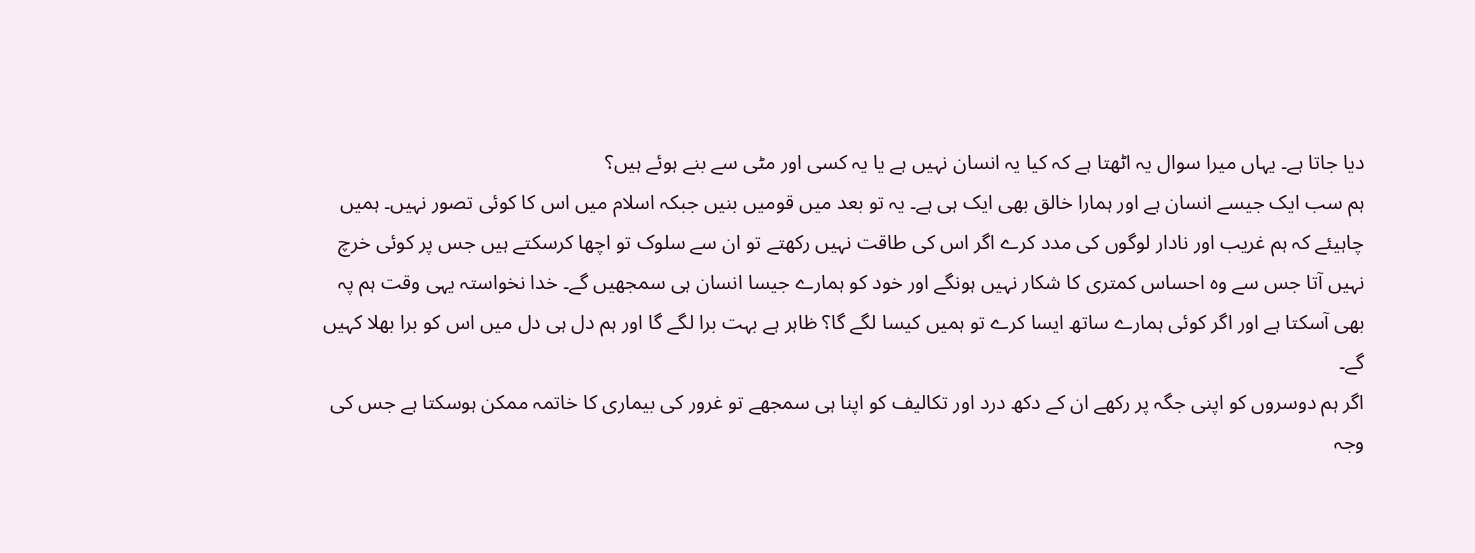دیا جاتا ہے۔ یہاں میرا سوال یہ اٹھتا ہے کہ کیا یہ انسان نہیں ہے یا یہ کسی اور مٹی سے بنے ہوئے ہیں؟
ہم سب ایک جیسے انسان ہے اور ہمارا خالق بھی ایک ہی ہے۔ یہ تو بعد میں قومیں بنیں جبکہ اسلام میں اس کا کوئی تصور نہیں۔ ہمیں چاہیئے کہ ہم غریب اور نادار لوگوں کی مدد کرے اگر اس کی طاقت نہیں رکھتے تو ان سے سلوک تو اچھا کرسکتے ہیں جس پر کوئی خرچ نہیں آتا جس سے وہ احساس کمتری کا شکار نہیں ہونگے اور خود کو ہمارے جیسا انسان ہی سمجھیں گے۔ خدا نخواستہ یہی وقت ہم پہ بھی آسکتا ہے اور اگر کوئی ہمارے ساتھ ایسا کرے تو ہمیں کیسا لگے گا؟ ظاہر ہے بہت برا لگے گا اور ہم دل ہی دل میں اس کو برا بھلا کہیں گے۔
اگر ہم دوسروں کو اپنی جگہ پر رکھے ان کے دکھ درد اور تکالیف کو اپنا ہی سمجھے تو غرور کی بیماری کا خاتمہ ممکن ہوسکتا ہے جس کی وجہ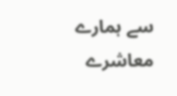سے ہمارے معاشرے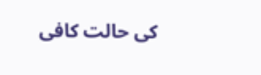کی حالت کافی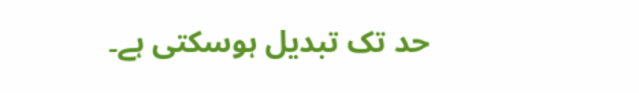حد تک تبدیل ہوسکتی ہے۔